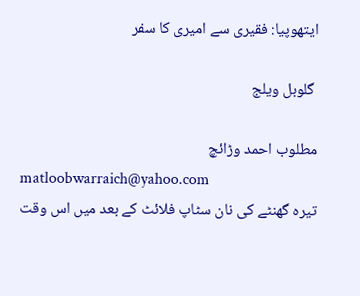ایتھوپیا: فقیری سے امیری کا سفر

 گلوبل ویلج

مطلوب احمد وڑائچ
matloobwarraich@yahoo.com
تیرہ گھنٹے کی نان سٹاپ فلائٹ کے بعد میں اس وقت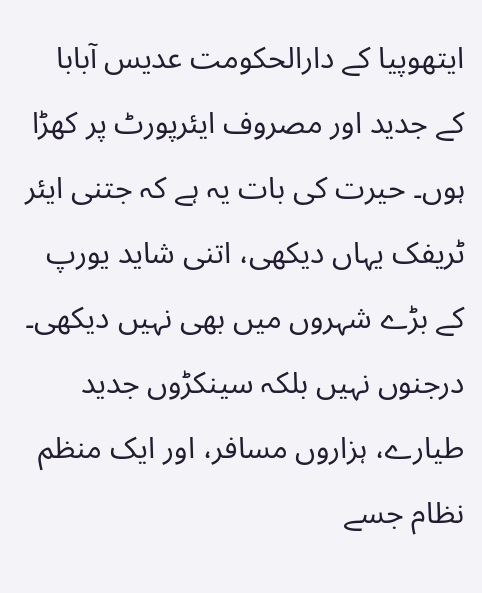ایتھوپیا کے دارالحکومت عدیس آبابا کے جدید اور مصروف ایئرپورٹ پر کھڑا ہوں۔ حیرت کی بات یہ ہے کہ جتنی ایئر ٹریفک یہاں دیکھی، اتنی شاید یورپ کے بڑے شہروں میں بھی نہیں دیکھی۔ درجنوں نہیں بلکہ سینکڑوں جدید طیارے، ہزاروں مسافر، اور ایک منظم نظام جسے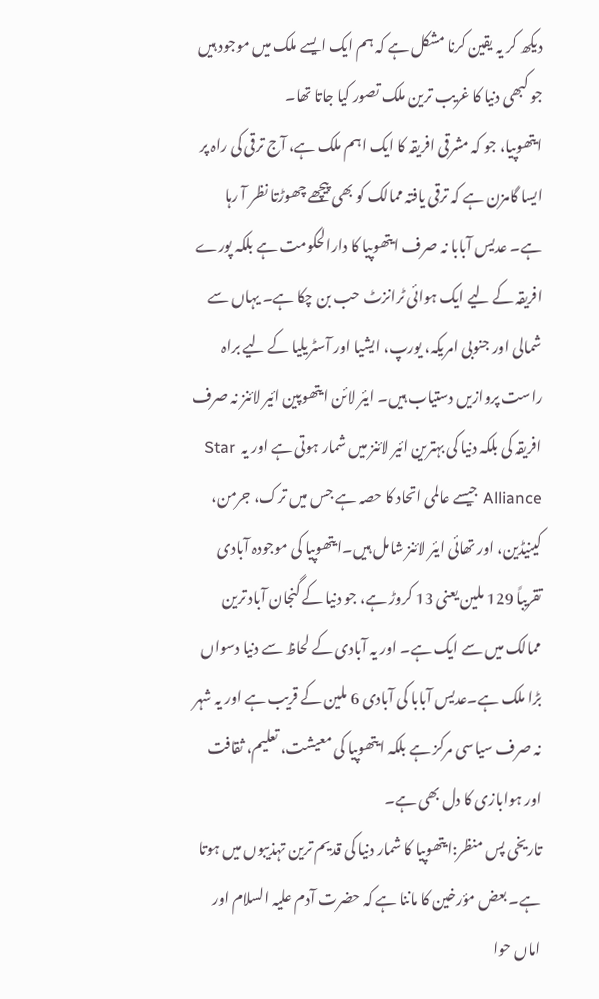دیکھ کر یہ یقین کرنا مشکل ہے کہ ہم ایک ایسے ملک میں موجود ہیں جو کبھی دنیا کا غریب ترین ملک تصور کیا جاتا تھا۔
ایتھوپیا، جو کہ مشرقی افریقہ کا ایک اہم ملک ہے، آج ترقی کی راہ پر ایسا گامزن ہے کہ ترقی یافتہ ممالک کو بھی پیچھے چھوڑتا نظر آ رہا ہے۔ عدیس آبابا نہ صرف ایتھوپیا کا دارالحکومت ہے بلکہ پورے افریقہ کے لیے ایک ہوائی ٹرانزٹ حب بن چکا ہے۔ یہاں سے شمالی اور جنوبی امریکہ، یورپ، ایشیا اور آسٹریلیا کے لیے براہ راست پروازیں دستیاب ہیں۔ ایئر لائن ایتھوپین ائیر لائنز نہ صرف افریقہ کی بلکہ دنیا کی بہترین ائیر لائنز میں شمار ہوتی ہے اور یہ  Star Alliance جیسے عالمی اتحاد کا حصہ ہے جس میں ترک، جرمن، کینیڈین، اور تھائی ایئر لائنز شامل ہیں۔ایتھوپیا کی موجودہ آبادی تقریباً 129 ملین یعنی 13 کروڑ ہے، جو دنیا کے گنجان آباد ترین ممالک میں سے ایک ہے۔ اور یہ آبادی کے لحاظ سے دنیا دسواں بڑا ملک ہے۔عدیس آبابا کی آبادی 6 ملین کے قریب ہے اور یہ شہر نہ صرف سیاسی مرکز ہے بلکہ ایتھوپیا کی معیشت، تعلیم، ثقافت اور ہوابازی کا دل بھی ہے۔
تاریخی پس منظر:ایتھوپیا کا شمار دنیا کی قدیم ترین تہذیبوں میں ہوتا ہے۔ بعض مؤرخین کا ماننا ہے کہ حضرت آدم علیہ السلام اور اماں حوا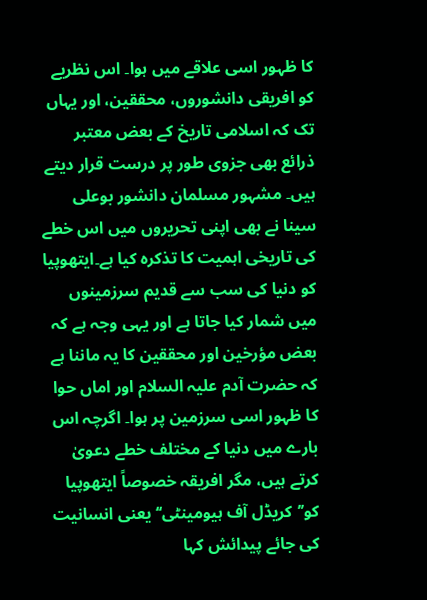کا ظہور اسی علاقے میں ہوا۔ اس نظریے کو افریقی دانشوروں، محققین، اور یہاں تک کہ اسلامی تاریخ کے بعض معتبر ذرائع بھی جزوی طور پر درست قرار دیتے ہیں۔ مشہور مسلمان دانشور بوعلی سینا نے بھی اپنی تحریروں میں اس خطے کی تاریخی اہمیت کا تذکرہ کیا ہے۔ایتھوپیا کو دنیا کی سب سے قدیم سرزمینوں میں شمار کیا جاتا ہے اور یہی وجہ ہے کہ بعض مؤرخین اور محققین کا یہ ماننا ہے کہ حضرت آدم علیہ السلام اور اماں حوا کا ظہور اسی سرزمین پر ہوا۔ اگرچہ اس بارے میں دنیا کے مختلف خطے دعویٰ کرتے ہیں، مگر افریقہ خصوصاً ایتھوپیا کو’’کریڈل آف ہیومینٹی‘‘ یعنی انسانیت کی جائے پیدائش کہا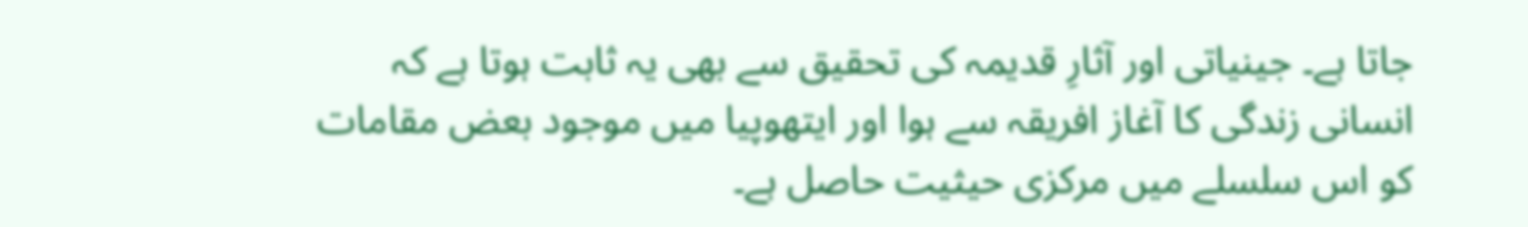جاتا ہے۔ جینیاتی اور آثارِ قدیمہ کی تحقیق سے بھی یہ ثابت ہوتا ہے کہ انسانی زندگی کا آغاز افریقہ سے ہوا اور ایتھوپیا میں موجود بعض مقامات کو اس سلسلے میں مرکزی حیثیت حاصل ہے۔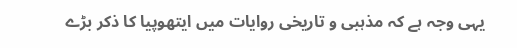یہی وجہ ہے کہ مذہبی و تاریخی روایات میں ایتھوپیا کا ذکر بڑے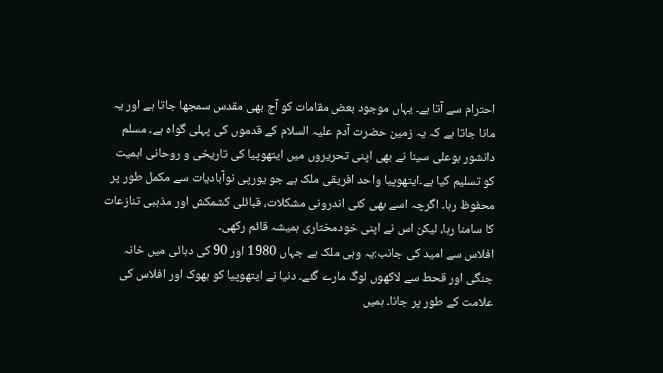احترام سے آتا ہے۔ یہاں موجود بعض مقامات کو آج بھی مقدس سمجھا جاتا ہے اور یہ مانا جاتا ہے کہ یہ زمین حضرت آدم علیہ السلام کے قدموں کی پہلی گواہ ہے۔ مسلم دانشور بوعلی سینا نے بھی اپنی تحریروں میں ایتھوپیا کی تاریخی و روحانی اہمیت کو تسلیم کیا ہے۔ایتھوپیا واحد افریقی ملک ہے جو یورپی نوآبادیات سے مکمل طور پر محفوظ رہا۔ اگرچہ اسے بھی کئی اندرونی مشکلات، قبائلی کشمکش اور مذہبی تنازعات کا سامنا رہا، لیکن اس نے اپنی خودمختاری ہمیشہ قائم رکھی۔
افلاس سے امید کی جانب:یہ وہی ملک ہے جہاں 1980 اور 90 کی دہائی میں خانہ جنگی اور قحط سے لاکھوں لوگ مارے گئے۔ دنیا نے ایتھوپیا کو بھوک اور افلاس کی علامت کے طور پر جانا۔ ہمیں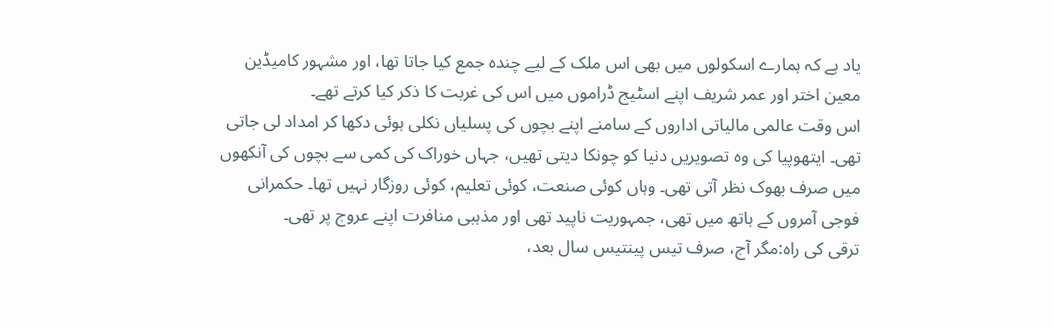یاد ہے کہ ہمارے اسکولوں میں بھی اس ملک کے لیے چندہ جمع کیا جاتا تھا، اور مشہور کامیڈین معین اختر اور عمر شریف اپنے اسٹیج ڈراموں میں اس کی غربت کا ذکر کیا کرتے تھے۔
اس وقت عالمی مالیاتی اداروں کے سامنے اپنے بچوں کی پسلیاں نکلی ہوئی دکھا کر امداد لی جاتی تھی۔ ایتھوپیا کی وہ تصویریں دنیا کو چونکا دیتی تھیں، جہاں خوراک کی کمی سے بچوں کی آنکھوں میں صرف بھوک نظر آتی تھی۔ وہاں کوئی صنعت، کوئی تعلیم، کوئی روزگار نہیں تھا۔ حکمرانی فوجی آمروں کے ہاتھ میں تھی، جمہوریت ناپید تھی اور مذہبی منافرت اپنے عروج پر تھی۔
ترقی کی راہ:مگر آج، صرف تیس پینتیس سال بعد،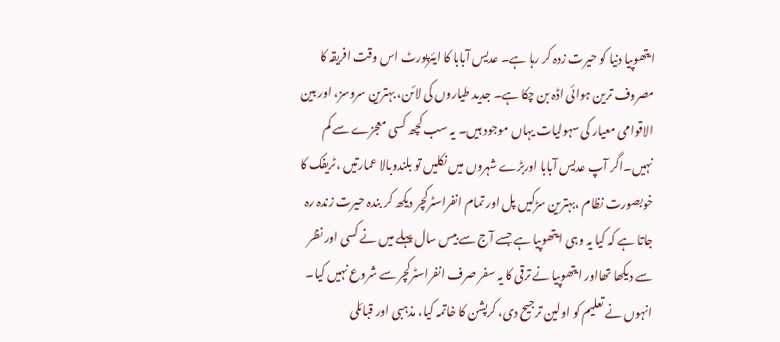ایتھوپیا دنیا کو حیرت زدہ کر رہا ہے۔ عدیس آبابا کا ایئرپورٹ اس وقت افریقہ کا مصروف ترین ہوائی اڈہ بن چکا ہے۔ جدید طیاروں کی لائن، بہترین سروسز، اور بین الاقوامی معیار کی سہولیات یہاں موجود ہیں۔ یہ سب کچھ کسی معجزے سے کم نہیں۔اگر آپ عدیس آبابا اوربڑے شہروں میں نکلیں تو بلندوبالا عمارتیں ،ٹریفک کا خوبصورت نظام ،بہترین سڑکیں پل اور تمام انفراسٹرکچر دیکھ کر بندہ حیرت زندہ رہ جاتا ہے کہ کیا یہ وہی ایتھوپیا ہے جسے آج سے بیس سال پہلے میں نے کسی اور نظر سے دیکھا تھااور ایتھوپیا نے ترقی کا یہ سفر صرف انفراسٹرکچر سے شروع نہیں کیا۔ انہوں نے تعلیم کو اولین ترجیح دی، کرپشن کا خاتمہ کیا، مذہبی اور قبائلی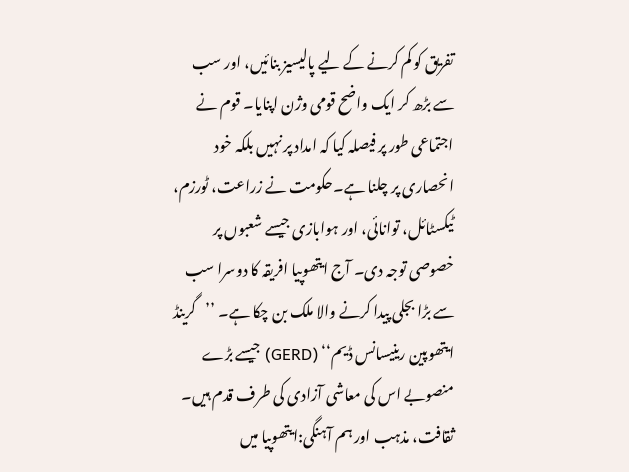تفریق کو کم کرنے کے لیے پالیسیز بنائیں، اور سب سے بڑھ کر ایک واضح قومی وژن اپنایا۔ قوم نے اجتماعی طور پر فیصلہ کیا کہ امداد پر نہیں بلکہ خود انحصاری پر چلنا ہے۔حکومت نے زراعت، ٹورزم، ٹیکسٹائل، توانائی، اور ہوابازی جیسے شعبوں پر خصوصی توجہ دی۔ آج ایتھوپیا افریقہ کا دوسرا سب سے بڑا بجلی پیدا کرنے والا ملک بن چکا ہے۔ ’’گرینڈ ایتھوپین رینیسانس ڈیم‘‘ (GERD) جیسے بڑے منصوبے اس کی معاشی آزادی کی طرف قدم ہیں۔
ثقافت، مذہب اور ہم آہنگی:ایتھوپیا میں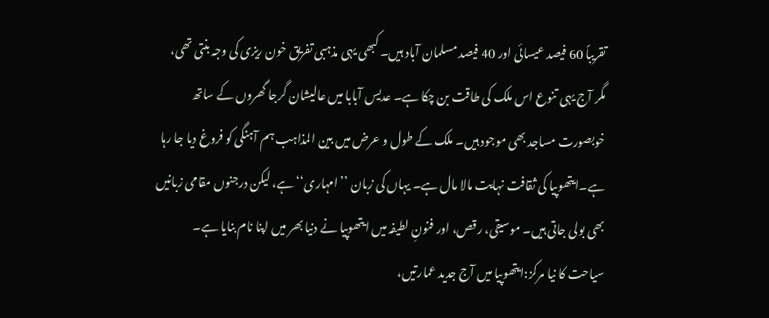تقریباً 60 فیصد عیسائی اور 40 فیصد مسلمان آباد ہیں۔ کبھی یہی مذہبی تفریق خون ریزی کی وجہ بنتی تھی، مگر آج یہی تنوع اس ملک کی طاقت بن چکا ہے۔ عدیس آبابا میں عالیشان گرجا گھروں کے ساتھ خوبصورت مساجد بھی موجود ہیں۔ ملک کے طول و عرض میں بین المذاہب ہم آہنگی کو فروغ دیا جا رہا ہے۔ایتھوپیا کی ثقافت نہایت مالا مال ہے۔ یہاں کی زبان ’’امہاری‘‘ ہے، لیکن درجنوں مقامی زبانیں بھی بولی جاتی ہیں۔ موسیقی، رقص، اور فنونِ لطیفہ میں ایتھوپیا نے دنیا بھر میں اپنا نام بنایا ہے۔
سیاحت کا نیا مرکز:ایتھوپیا میں آج جدید عمارتیں،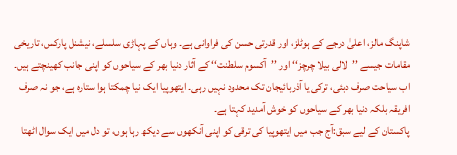شاپنگ مالز، اعلیٰ درجے کے ہوٹلز، اور قدرتی حسن کی فراوانی ہے۔ وہاں کے پہاڑی سلسلے، نیشنل پارکس، تاریخی مقامات جیسے ’’لالی بیلا چرچز‘‘ اور ’’آکسوم سلطنت‘‘ کے آثار دنیا بھر کے سیاحوں کو اپنی جانب کھینچتے ہیں۔
اب سیاحت صرف دبئی، ترکی یا آذربائیجان تک محدود نہیں رہی۔ ایتھوپیا ایک نیا چمکتا ہوا ستارہ ہے، جو نہ صرف افریقہ بلکہ دنیا بھر کے سیاحوں کو خوش آمدید کہتا ہے۔
پاکستان کے لیے سبق:آج جب میں ایتھوپیا کی ترقی کو اپنی آنکھوں سے دیکھ رہا ہوں، تو دل میں ایک سوال اٹھتا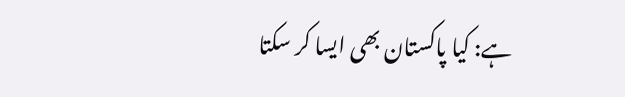ہے: کیا پاکستان بھی ایسا کر سکتا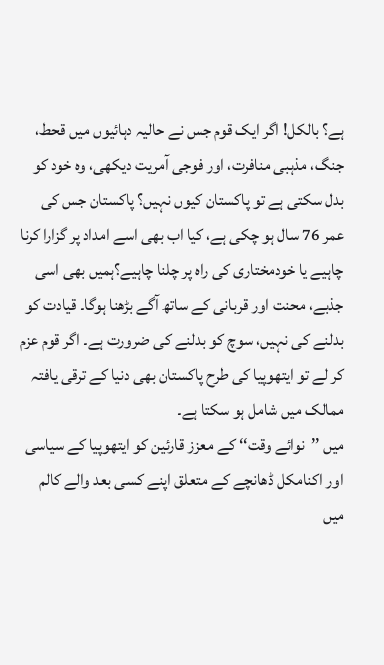ہے؟ بالکل! اگر ایک قوم جس نے حالیہ دہائیوں میں قحط، جنگ، مذہبی منافرت، اور فوجی آمریت دیکھی، وہ خود کو بدل سکتی ہے تو پاکستان کیوں نہیں؟ پاکستان جس کی عمر 76 سال ہو چکی ہے، کیا اب بھی اسے امداد پر گزارا کرنا چاہیے یا خودمختاری کی راہ پر چلنا چاہیے؟ہمیں بھی اسی جذبے، محنت اور قربانی کے ساتھ آگے بڑھنا ہوگا۔ قیادت کو بدلنے کی نہیں، سوچ کو بدلنے کی ضرورت ہے۔ اگر قوم عزم کر لے تو ایتھوپیا کی طرح پاکستان بھی دنیا کے ترقی یافتہ ممالک میں شامل ہو سکتا ہے۔
میں ’’نوائے وقت‘‘ کے معزز قارئین کو ایتھوپیا کے سیاسی اور اکنامکل ڈھانچے کے متعلق اپنے کسی بعد والے کالم میں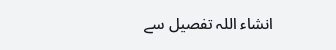انشاء اللہ تفصیل سے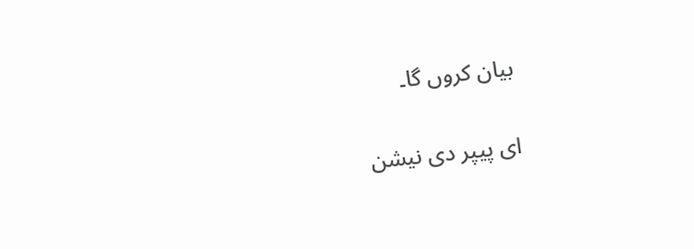بیان کروں گا۔

ای پیپر دی نیشن